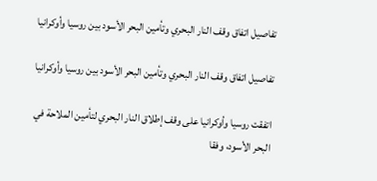تفاصيل اتفاق وقف النار البحري وتأمين البحر الأسود بين روسيا وأوكرانيا

تفاصيل اتفاق وقف النار البحري وتأمين البحر الأسود بين روسيا وأوكرانيا

اتفقت روسيا وأوكرانيا على وقف إطلاق النار البحري لتأمين الملاحة في البحر الأسود، وفقا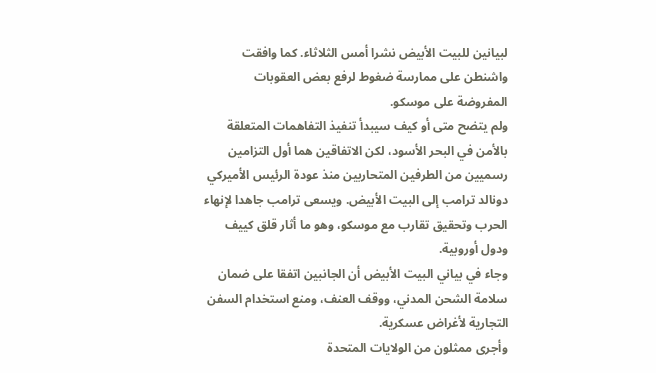لبيانين للبيت الأبيض نشرا أمس الثلاثاء. كما وافقت واشنطن على ممارسة ضغوط لرفع بعض العقوبات المفروضة على موسكو.
ولم يتضح متى أو كيف سيبدأ تنفيذ التفاهمات المتعلقة بالأمن في البحر الأسود، لكن الاتفاقين هما أول التزامين رسميين من الطرفين المتحاربين منذ عودة الرئيس الأميركي دونالد ترامب إلى البيت الأبيض. ويسعى ترامب جاهدا لإنهاء الحرب وتحقيق تقارب مع موسكو، وهو ما أثار قلق كييف ودول أوروبية.
وجاء في بياني البيت الأبيض أن الجانبين اتفقا على ضمان سلامة الشحن المدني، ووقف العنف، ومنع استخدام السفن التجارية لأغراض عسكرية.
وأجرى ممثلون من الولايات المتحدة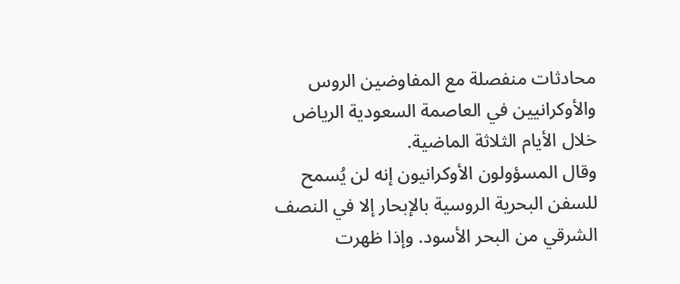محادثات منفصلة مع المفاوضين الروس والأوكرانيين في العاصمة السعودية الرياض خلال الأيام الثلاثة الماضية.
وقال المسؤولون الأوكرانيون إنه لن يُسمح للسفن البحرية الروسية بالإبحار إلا في النصف الشرقي من البحر الأسود. وإذا ظهرت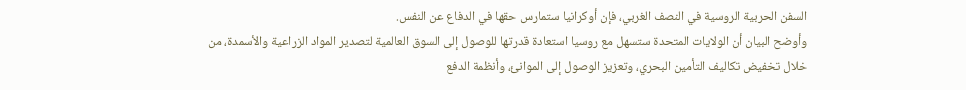السفن الحربية الروسية في النصف الغربي، فإن أوكرانيا ستمارس حقها في الدفاع عن النفس.
وأوضح البيان أن الولايات المتحدة ستسهل مع روسيا استعادة قدرتها للوصول إلى السوق العالمية لتصدير المواد الزراعية والأسمدة، من خلال تخفيض تكاليف التأمين البحري، وتعزيز الوصول إلى الموانئ، وأنظمة الدفع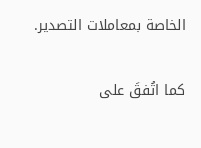الخاصة بمعاملات التصدير.

كما اتُفقَ على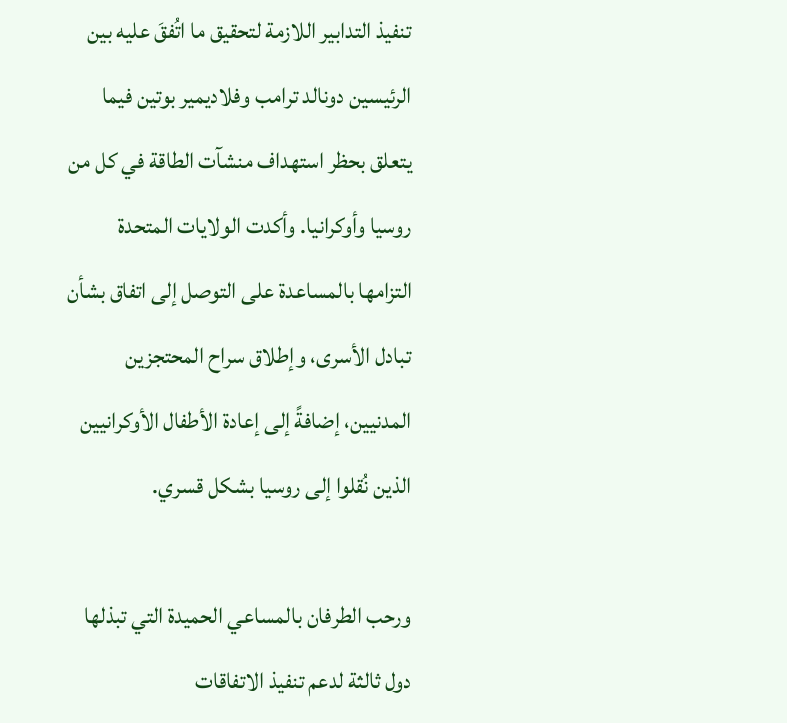تنفيذ التدابير اللازمة لتحقيق ما اتُفقَ عليه بين الرئيسين دونالد ترامب وفلاديمير بوتين فيما يتعلق بحظر استهداف منشآت الطاقة في كل من روسيا وأوكرانيا. وأكدت الولايات المتحدة التزامها بالمساعدة على التوصل إلى اتفاق بشأن تبادل الأسرى، وإطلاق سراح المحتجزين المدنيين، إضافةً إلى إعادة الأطفال الأوكرانيين الذين نُقلوا إلى روسيا بشكل قسري.

ورحب الطرفان بالمساعي الحميدة التي تبذلها دول ثالثة لدعم تنفيذ الاتفاقات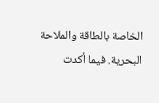الخاصة بالطاقة والملاحة البحرية. فيما أكدت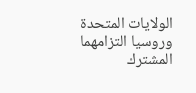الولايات المتحدة وروسيا التزامهما المشترك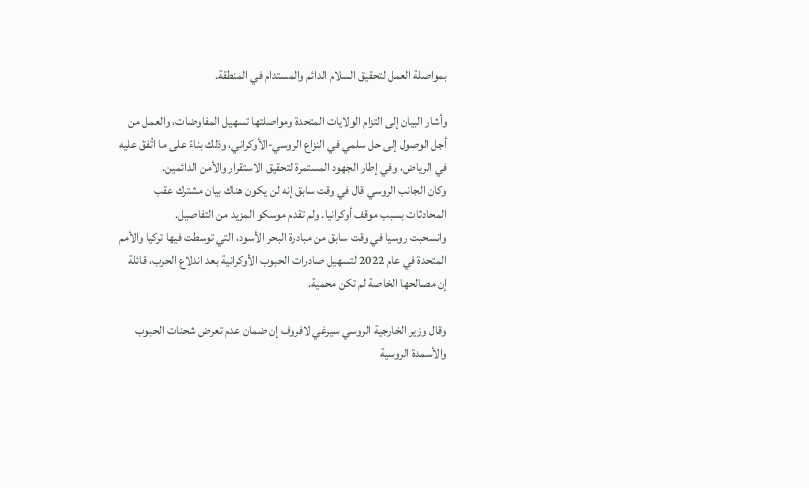بمواصلة العمل لتحقيق السلام الدائم والمستدام في المنطقة.

وأشار البيان إلى التزام الولايات المتحدة ومواصلتها تسهيل المفاوضات، والعمل من أجل الوصول إلى حل سلمي في النزاع الروسي-الأوكراني، وذلك بناءً على ما اتُفقَ عليه في الرياض، وفي إطار الجهود المستمرة لتحقيق الاستقرار والأمن الدائمين.
وكان الجانب الروسي قال في وقت سابق إنه لن يكون هناك بيان مشترك عقب المحادثات بسبب موقف أوكرانيا. ولم تقدم موسكو المزيد من التفاصيل.
وانسحبت روسيا في وقت سابق من مبادرة البحر الأسود، التي توسطت فيها تركيا والأمم المتحدة في عام 2022 لتسهيل صادرات الحبوب الأوكرانية بعد اندلاع الحرب، قائلة إن مصالحها الخاصة لم تكن محمية.

وقال وزير الخارجية الروسي سيرغي لافروف إن ضمان عدم تعرض شحنات الحبوب والأسمدة الروسية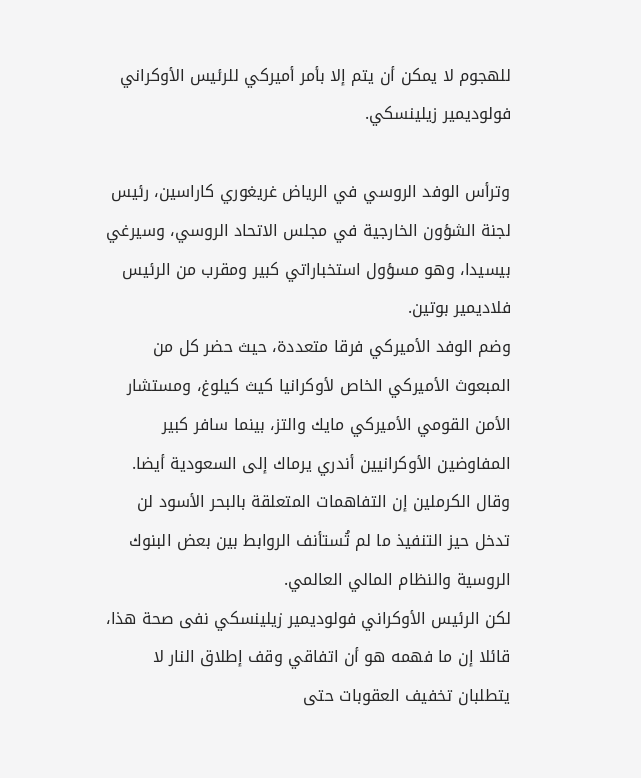للهجوم لا يمكن أن يتم إلا بأمر أميركي للرئيس الأوكراني فولوديمير زيلينسكي.

وترأس الوفد الروسي في الرياض غريغوري كاراسين، رئيس لجنة الشؤون الخارجية في مجلس الاتحاد الروسي، وسيرغي بيسيدا، وهو مسؤول استخباراتي كبير ومقرب من الرئيس فلاديمير بوتين.
وضم الوفد الأميركي فرقا متعددة، حيث حضر كل من المبعوث الأميركي الخاص لأوكرانيا كيث كيلوغ، ومستشار الأمن القومي الأميركي مايك والتز، بينما سافر كبير المفاوضين الأوكرانيين أندري يرماك إلى السعودية أيضا.
وقال الكرملين إن التفاهمات المتعلقة بالبحر الأسود لن تدخل حيز التنفيذ ما لم تُستأنف الروابط بين بعض البنوك الروسية والنظام المالي العالمي.
لكن الرئيس الأوكراني فولوديمير زيلينسكي نفى صحة هذا، قائلا إن ما فهمه هو أن اتفاقي وقف إطلاق النار لا يتطلبان تخفيف العقوبات حتى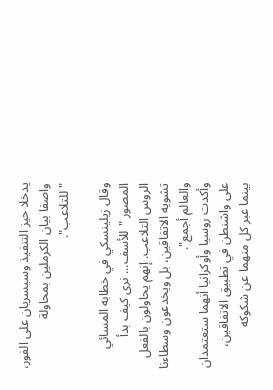يدخلا حيز التنفيذ وسيسريان على الفور، واصفا بيان الكرملين بمحاولة "للتلاعب".

وقال زيلينسكي في خطابه المسائي المصور "للأسف... نرى كيف بدأ الروس التلاعب. إنهم يحاولون بالفعل تشويه الاتفاقين، بل ويخدعون وسطاءنا والعالم أجمع".
وأكدت روسيا وأوكرانيا أنهما ستعتمدان على واشنطن في تطبيق الاتفاقين، بينما عبر كل منهما عن شكوكه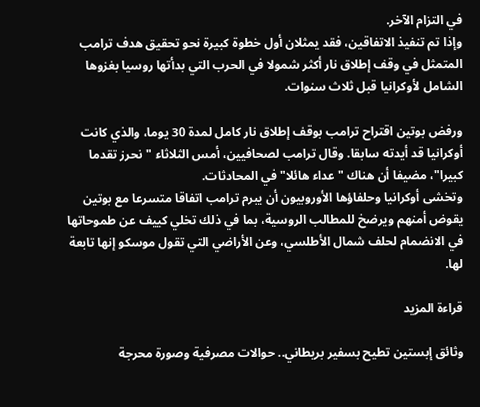في التزام الآخر.
وإذا تم تنفيذ الاتفاقين، فقد يمثلان أول خطوة كبيرة نحو تحقيق هدف ترامب المتمثل في وقف إطلاق نار أكثر شمولا في الحرب التي بدأتها روسيا بغزوها الشامل لأوكرانيا قبل ثلاث سنوات.

ورفض بوتين اقتراح ترامب بوقف إطلاق نار كامل لمدة 30 يوما، والذي كانت أوكرانيا قد أيدته سابقا. وقال ترامب لصحافيين، أمس الثلاثاء "نحرز تقدما كبيرا"، مضيفا أن هناك "عداء هائلا" في المحادثات.
وتخشى أوكرانيا وحلفاؤها الأوروبيون أن يبرم ترامب اتفاقا متسرعا مع بوتين يقوض أمنهم ويرضخ للمطالب الروسية، بما في ذلك تخلي كييف عن طموحاتها في الانضمام لحلف شمال الأطلسي، وعن الأراضي التي تقول موسكو إنها تابعة لها.

قراءة المزيد

وثائق إبستين تطيح بسفير بريطاني.. حوالات مصرفية وصورة محرجة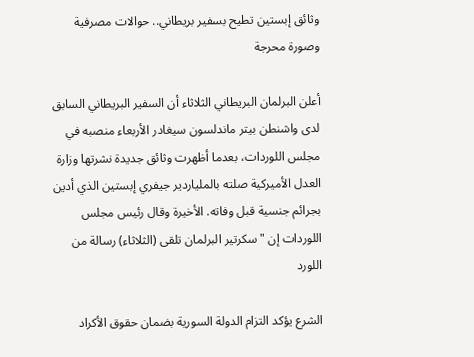وثائق إبستين تطيح بسفير بريطاني.. حوالات مصرفية وصورة محرجة

أعلن البرلمان البريطاني الثلاثاء أن السفير البريطاني السابق لدى واشنطن بيتر ماندلسون سيغادر الأربعاء منصبه في مجلس اللوردات، بعدما أظهرت وثائق جديدة نشرتها وزارة العدل الأميركية صلته بالملياردير جيفري إبستين الذي أدين بجرائم جنسية قبل وفاته. الأخيرة وقال رئيس مجلس اللوردات إن "سكرتير البرلمان تلقى (الثلاثاء) رسالة من اللورد

الشرع يؤكد التزام الدولة السورية بضمان حقوق الأكراد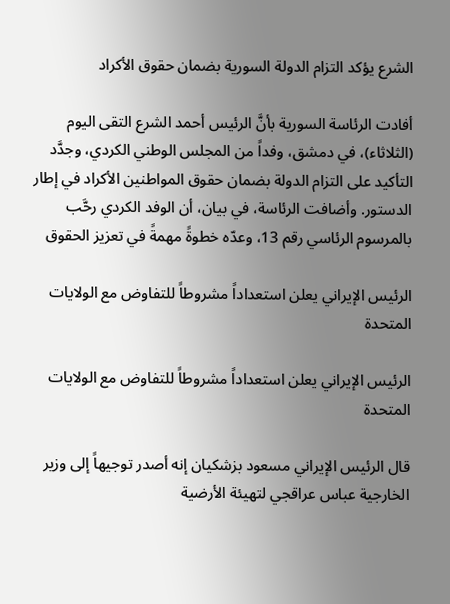الشرع يؤكد التزام الدولة السورية بضمان حقوق الأكراد

أفادت الرئاسة السورية بأنَّ الرئيس أحمد الشرع التقى اليوم (الثلاثاء)، في دمشق، وفداً من المجلس الوطني الكردي، وجدَّد التأكيد على التزام الدولة بضمان حقوق المواطنين الأكراد في إطار الدستور. وأضافت الرئاسة، في بيان، أن الوفد الكردي رحَّب بالمرسوم الرئاسي رقم 13، وعدّه خطوةً مهمةً في تعزيز الحقوق

الرئيس الإيراني يعلن استعداداً مشروطاً للتفاوض مع الولايات المتحدة

الرئيس الإيراني يعلن استعداداً مشروطاً للتفاوض مع الولايات المتحدة

قال الرئيس الإيراني مسعود بزشكيان إنه أصدر توجيهاً إلى وزير الخارجية عباس عراقجي لتهيئة الأرضية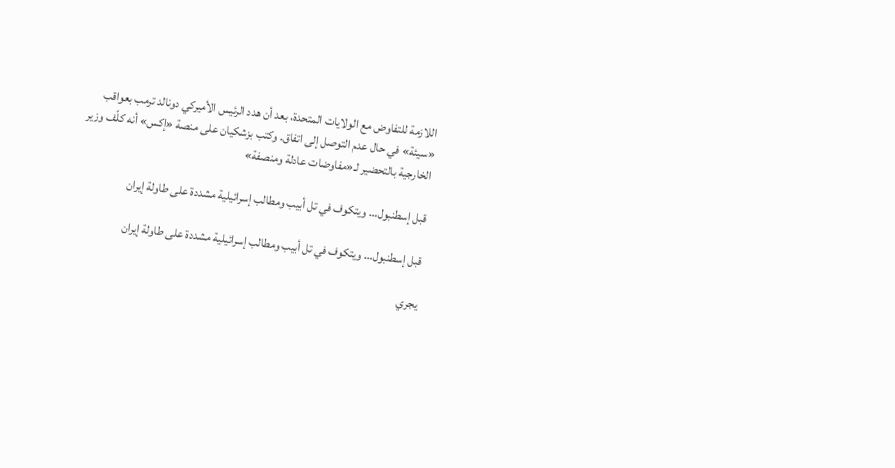اللازمة للتفاوض مع الولايات المتحدة، بعد أن هدد الرئيس الأميركي دونالد ترمب بعواقب «سيئة» في حال عدم التوصل إلى اتفاق. وكتب بزشكيان على منصة «إكس» أنه كلّف وزير الخارجية بالتحضير لـ«مفاوضات عادلة ومنصفة»

قبل إسطنبول… ويتكوف في تل أبيب ومطالب إسرائيلية مشددة على طاولة إيران

قبل إسطنبول… ويتكوف في تل أبيب ومطالب إسرائيلية مشددة على طاولة إيران

يجري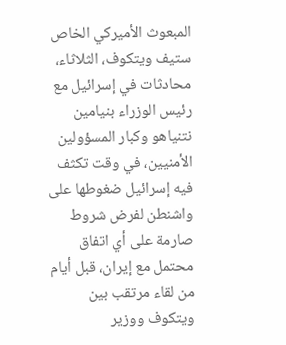المبعوث الأميركي الخاص ستيف ويتكوف، الثلاثاء، محادثات في إسرائيل مع رئيس الوزراء بنيامين نتنياهو وكبار المسؤولين الأمنيين، في وقت تكثف فيه إسرائيل ضغوطها على واشنطن لفرض شروط صارمة على أي اتفاق محتمل مع إيران، قبل أيام من لقاء مرتقب بين ويتكوف ووزير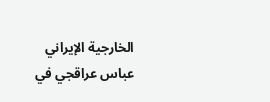الخارجية الإيراني عباس عراقجي في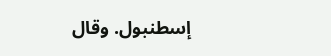إسطنبول. وقال